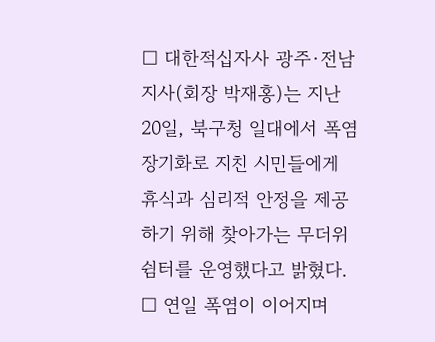□ 대한적십자사 광주·전남지사(회장 박재홍)는 지난 20일, 북구청 일대에서 폭염 장기화로 지친 시민들에게 휴식과 심리적 안정을 제공하기 위해 찾아가는 무더위쉼터를 운영했다고 밝혔다.
□ 연일 폭염이 이어지며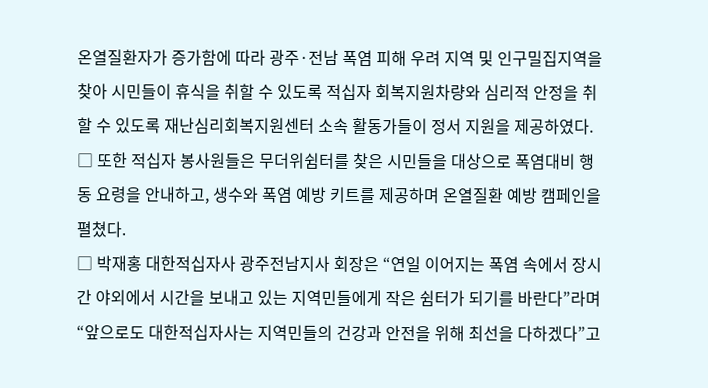온열질환자가 증가함에 따라 광주·전남 폭염 피해 우려 지역 및 인구밀집지역을 찾아 시민들이 휴식을 취할 수 있도록 적십자 회복지원차량와 심리적 안정을 취할 수 있도록 재난심리회복지원센터 소속 활동가들이 정서 지원을 제공하였다.
□ 또한 적십자 봉사원들은 무더위쉼터를 찾은 시민들을 대상으로 폭염대비 행동 요령을 안내하고, 생수와 폭염 예방 키트를 제공하며 온열질환 예방 캠페인을 펼쳤다.
□ 박재홍 대한적십자사 광주전남지사 회장은 “연일 이어지는 폭염 속에서 장시간 야외에서 시간을 보내고 있는 지역민들에게 작은 쉼터가 되기를 바란다”라며 “앞으로도 대한적십자사는 지역민들의 건강과 안전을 위해 최선을 다하겠다”고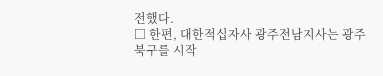전했다.
□ 한편, 대한적십자사 광주전남지사는 광주 북구를 시작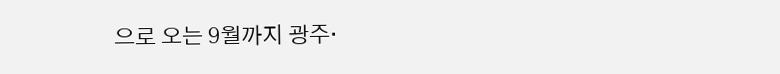으로 오는 9월까지 광주·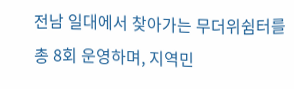전남 일대에서 찾아가는 무더위쉼터를 총 8회 운영하며, 지역민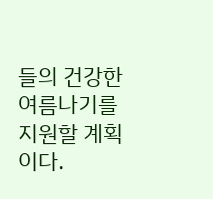들의 건강한 여름나기를 지원할 계획이다.